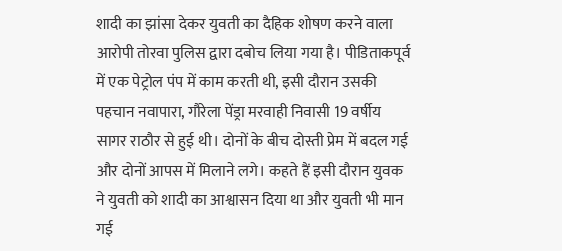शादी का झांसा देकर युवती का दैहिक शोषण करने वाला आरोपी तोरवा पुलिस द्वारा दबोच लिया गया है। पीडिताकपूर्व में एक पेट्रोल पंप में काम करती थी, इसी दौरान उसकी पहचान नवापारा, गौरेला पेंड्रा मरवाही निवासी 19 वर्षीय सागर राठौर से हुई थी। दोनों के बीच दोस्ती प्रेम में बदल गई और दोनों आपस में मिलाने लगे। कहते हैं इसी दौरान युवक ने युवती को शादी का आश्वासन दिया था और युवती भी मान गई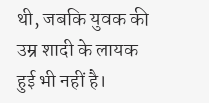थी, जबकि युवक की उम्र शादी के लायक हुई भी नहीं है।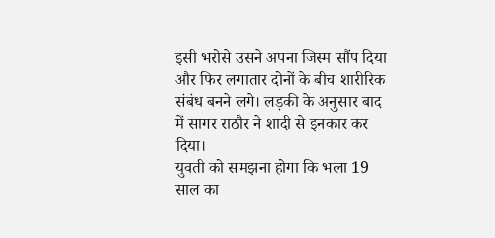इसी भरोसे उसने अपना जिस्म सौंप दिया और फिर लगातार दोनों के बीच शारीरिक संबंध बनने लगे। लड़की के अनुसार बाद में सागर राठौर ने शादी से इनकार कर दिया।
युवती को समझना होगा कि भला 19 साल का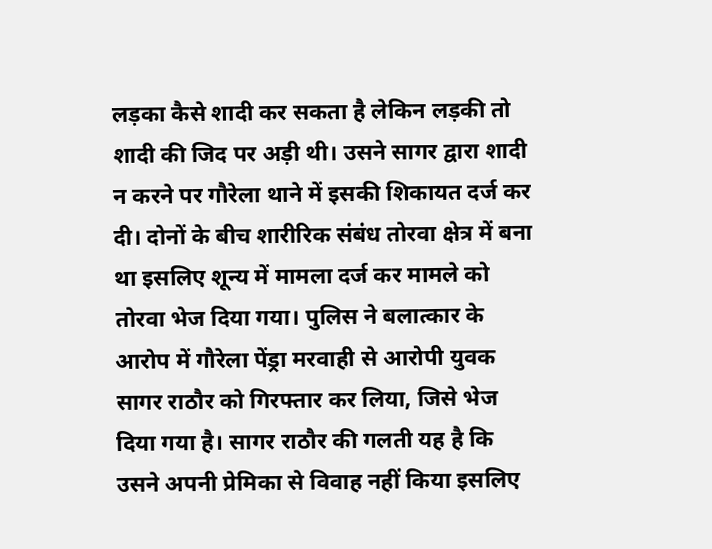लड़का कैसे शादी कर सकता है लेकिन लड़की तो शादी की जिद पर अड़ी थी। उसने सागर द्वारा शादी न करने पर गौरेला थाने में इसकी शिकायत दर्ज कर दी। दोनों के बीच शारीरिक संबंध तोरवा क्षेत्र में बना था इसलिए शून्य में मामला दर्ज कर मामले को तोरवा भेज दिया गया। पुलिस ने बलात्कार के आरोप में गौरेला पेंड्रा मरवाही से आरोपी युवक सागर राठौर को गिरफ्तार कर लिया, जिसे भेज दिया गया है। सागर राठौर की गलती यह है कि उसने अपनी प्रेमिका से विवाह नहीं किया इसलिए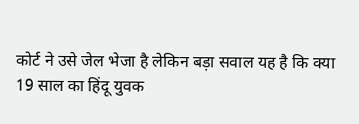कोर्ट ने उसे जेल भेजा है लेकिन बड़ा सवाल यह है कि क्या 19 साल का हिंदू युवक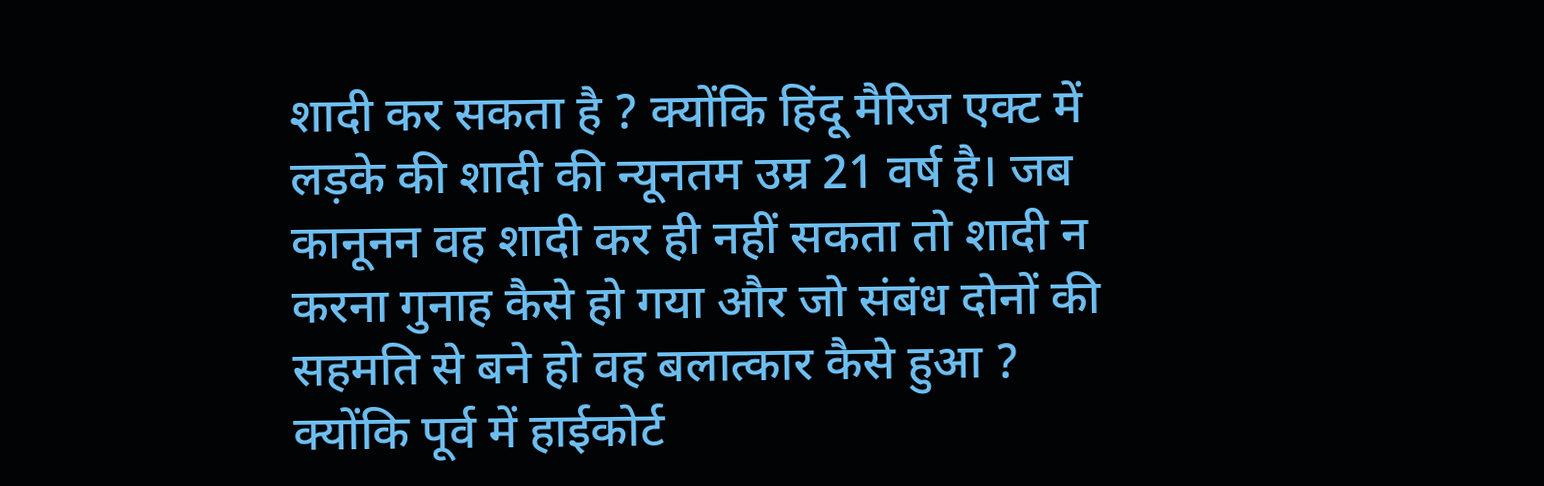शादी कर सकता है ? क्योंकि हिंदू मैरिज एक्ट में लड़के की शादी की न्यूनतम उम्र 21 वर्ष है। जब कानूनन वह शादी कर ही नहीं सकता तो शादी न करना गुनाह कैसे हो गया और जो संबंध दोनों की सहमति से बने हो वह बलात्कार कैसे हुआ ? क्योंकि पूर्व में हाईकोर्ट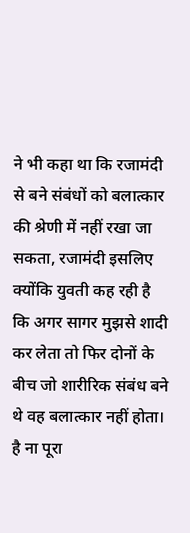ने भी कहा था कि रजामंदी से बने संबंधों को बलात्कार की श्रेणी में नहीं रखा जा सकता, रजामंदी इसलिए क्योंकि युवती कह रही है कि अगर सागर मुझसे शादी कर लेता तो फिर दोनों के बीच जो शारीरिक संबंध बने थे वह बलात्कार नहीं होता। है ना पूरा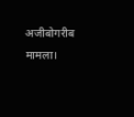अजीबोगरीब मामला।